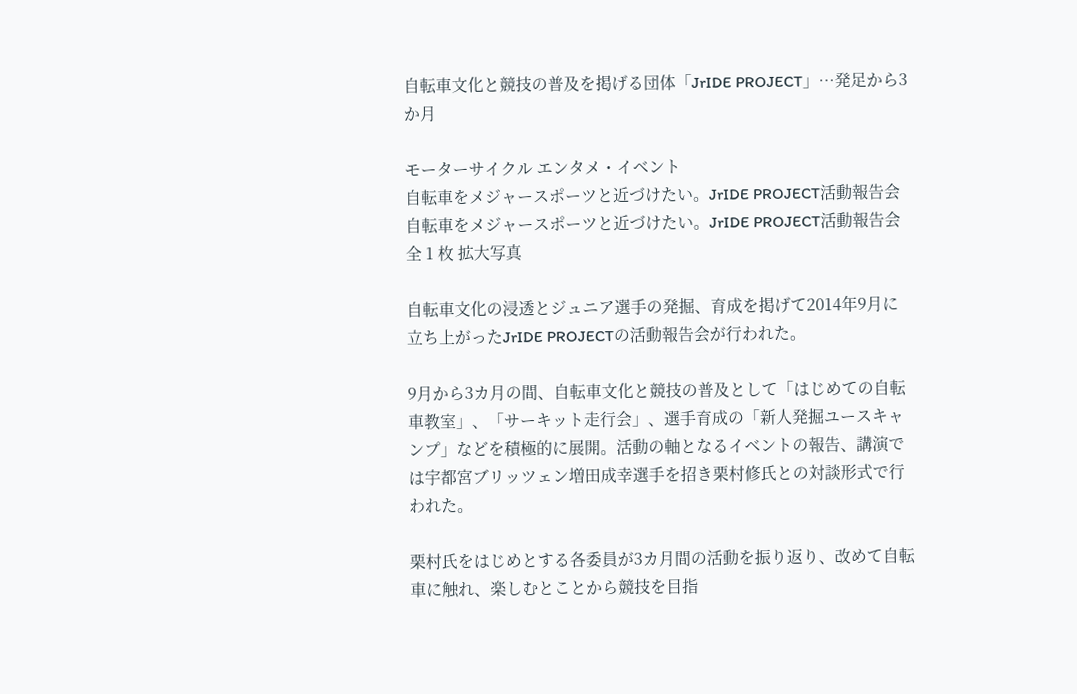自転車文化と競技の普及を掲げる団体「JrIDE PROJECT」…発足から3か月

モーターサイクル エンタメ・イベント
自転車をメジャースポーツと近づけたい。JrIDE PROJECT活動報告会
自転車をメジャースポーツと近づけたい。JrIDE PROJECT活動報告会 全 1 枚 拡大写真

自転車文化の浸透とジュニア選手の発掘、育成を掲げて2014年9月に立ち上がったJrIDE PROJECTの活動報告会が行われた。

9月から3カ月の間、自転車文化と競技の普及として「はじめての自転車教室」、「サーキット走行会」、選手育成の「新人発掘ユースキャンプ」などを積極的に展開。活動の軸となるイベントの報告、講演では宇都宮ブリッツェン増田成幸選手を招き栗村修氏との対談形式で行われた。

栗村氏をはじめとする各委員が3カ月間の活動を振り返り、改めて自転車に触れ、楽しむとことから競技を目指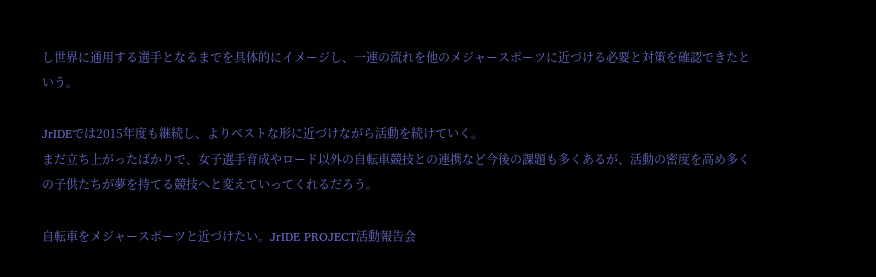し世界に通用する選手となるまでを具体的にイメージし、一連の流れを他のメジャースポーツに近づける必要と対策を確認できたという。

JrIDEでは2015年度も継続し、よりベストな形に近づけながら活動を続けていく。
まだ立ち上がったばかりで、女子選手育成やロード以外の自転車競技との連携など今後の課題も多くあるが、活動の密度を高め多くの子供たちが夢を持てる競技へと変えていってくれるだろう。

自転車をメジャースポーツと近づけたい。JrIDE PROJECT活動報告会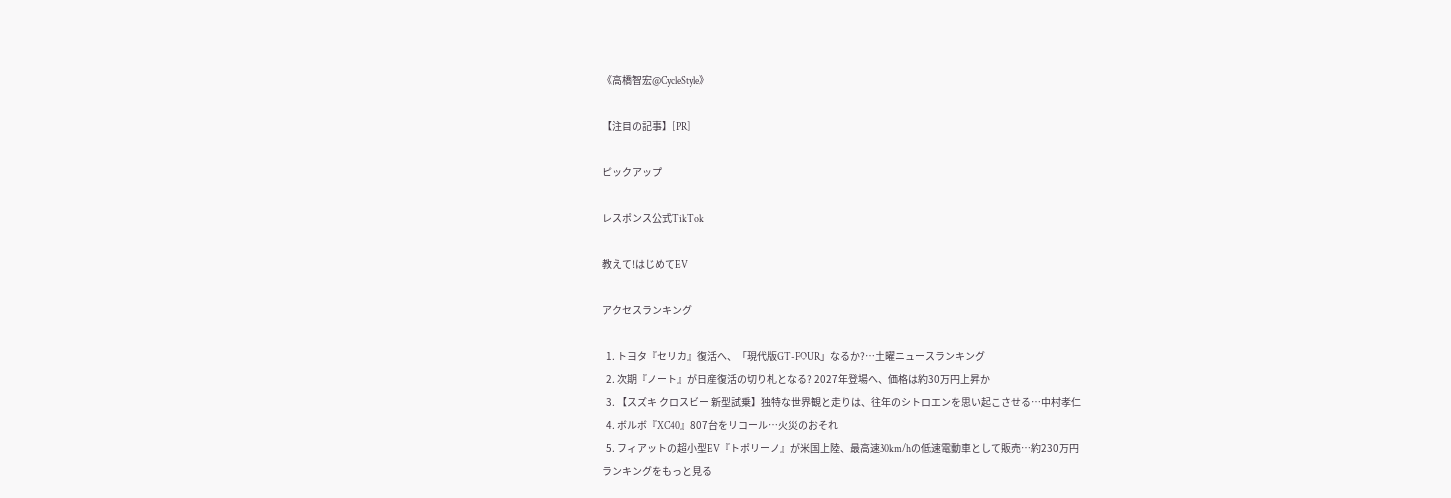《高橋智宏@CycleStyle》

【注目の記事】[PR]

ピックアップ

レスポンス公式TikTok

教えて!はじめてEV

アクセスランキング

  1. トヨタ『セリカ』復活へ、「現代版GT-FOUR」なるか?…土曜ニュースランキング
  2. 次期『ノート』が日産復活の切り札となる? 2027年登場へ、価格は約30万円上昇か
  3. 【スズキ クロスビー 新型試乗】独特な世界観と走りは、往年のシトロエンを思い起こさせる…中村孝仁
  4. ボルボ『XC40』807台をリコール…火災のおそれ
  5. フィアットの超小型EV『トポリーノ』が米国上陸、最高速30km/hの低速電動車として販売…約230万円
ランキングをもっと見る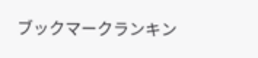ブックマークランキン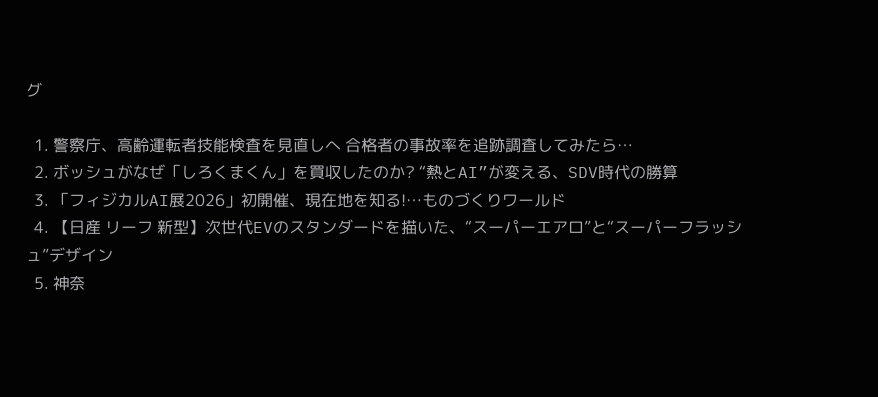グ

  1. 警察庁、高齢運転者技能検査を見直しへ 合格者の事故率を追跡調査してみたら…
  2. ボッシュがなぜ「しろくまくん」を買収したのか? “熱とAI”が変える、SDV時代の勝算
  3. 「フィジカルAI展2026」初開催、現在地を知る!…ものづくりワールド
  4. 【日産 リーフ 新型】次世代EVのスタンダードを描いた、“スーパーエアロ”と“スーパーフラッシュ”デザイン
  5. 神奈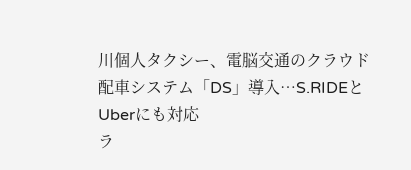川個人タクシー、電脳交通のクラウド配車システム「DS」導入…S.RIDEとUberにも対応
ラ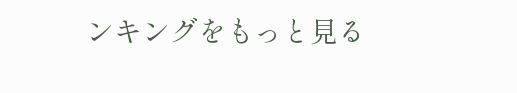ンキングをもっと見る